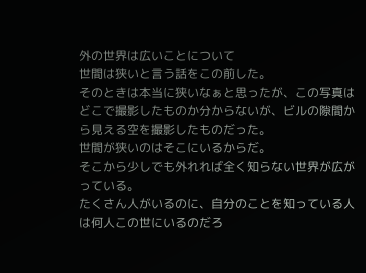外の世界は広いことについて
世間は狭いと言う話をこの前した。
そのときは本当に狭いなぁと思ったが、この写真はどこで撮影したものか分からないが、ビルの隙間から見える空を撮影したものだった。
世間が狭いのはそこにいるからだ。
そこから少しでも外れれば全く知らない世界が広がっている。
たくさん人がいるのに、自分のことを知っている人は何人この世にいるのだろ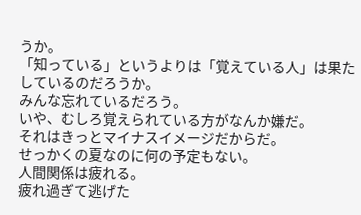うか。
「知っている」というよりは「覚えている人」は果たしているのだろうか。
みんな忘れているだろう。
いや、むしろ覚えられている方がなんか嫌だ。
それはきっとマイナスイメージだからだ。
せっかくの夏なのに何の予定もない。
人間関係は疲れる。
疲れ過ぎて逃げた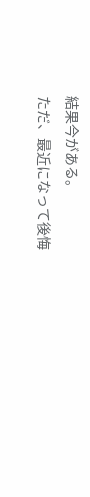結果今がある。
ただ、最近になって後悔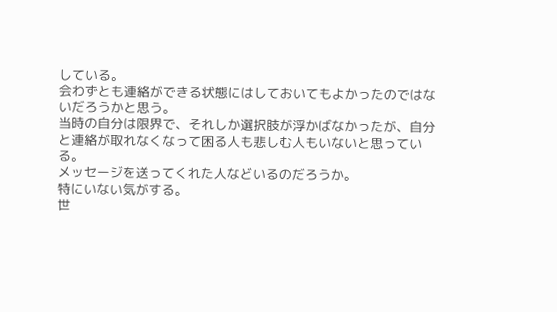している。
会わずとも連絡ができる状態にはしておいてもよかったのではないだろうかと思う。
当時の自分は限界で、それしか選択肢が浮かばなかったが、自分と連絡が取れなくなって困る人も悲しむ人もいないと思っている。
メッセージを送ってくれた人などいるのだろうか。
特にいない気がする。
世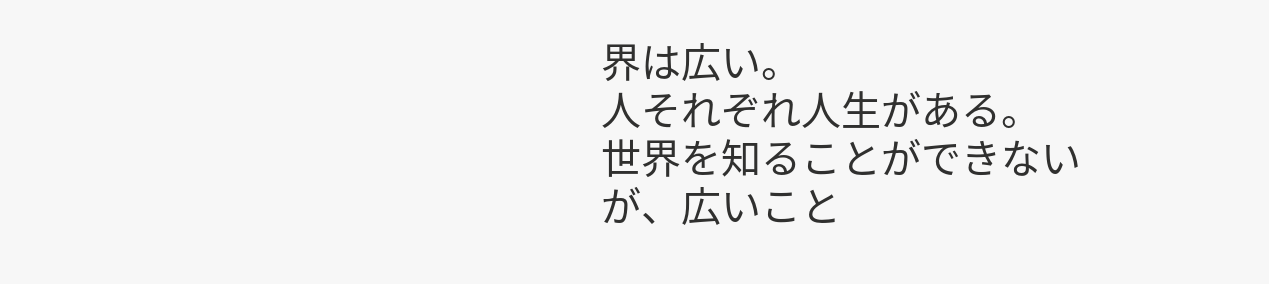界は広い。
人それぞれ人生がある。
世界を知ることができないが、広いこと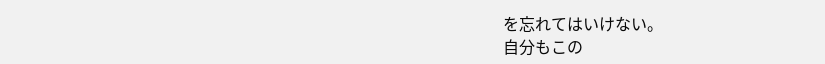を忘れてはいけない。
自分もこの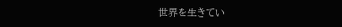世界を生きてい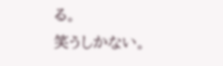る。
笑うしかない。